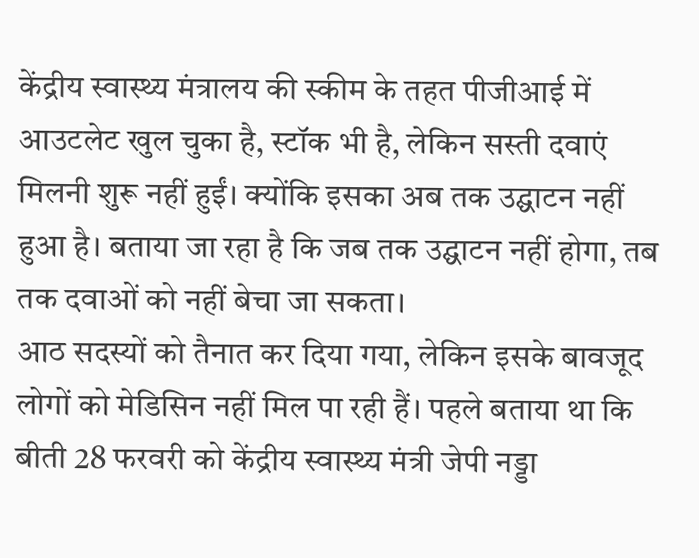केंद्रीय स्वास्थ्य मंत्रालय की स्कीम के तहत पीजीआई में आउटलेट खुल चुका है, स्टॉक भी है, लेकिन सस्ती दवाएं मिलनी शुरू नहीं हुईं। क्योंकि इसका अब तक उद्घाटन नहीं हुआ है। बताया जा रहा है कि जब तक उद्घाटन नहीं होगा, तब तक दवाओं को नहीं बेचा जा सकता।
आठ सदस्यों को तैनात कर दिया गया, लेकिन इसके बावजूद लोगों को मेडिसिन नहीं मिल पा रही हैं। पहले बताया था कि बीती 28 फरवरी को केंद्रीय स्वास्थ्य मंत्री जेपी नड्डा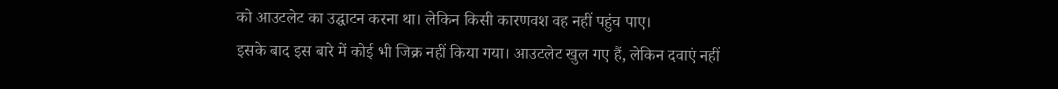को आउटलेट का उद्घाटन करना था। लेकिन किसी कारणवश वह नहीं पहुंच पाए।
इसके बाद इस बारे में कोई भी जिक्र नहीं किया गया। आउटलेट खुल गए हैं, लेकिन दवाएं नहीं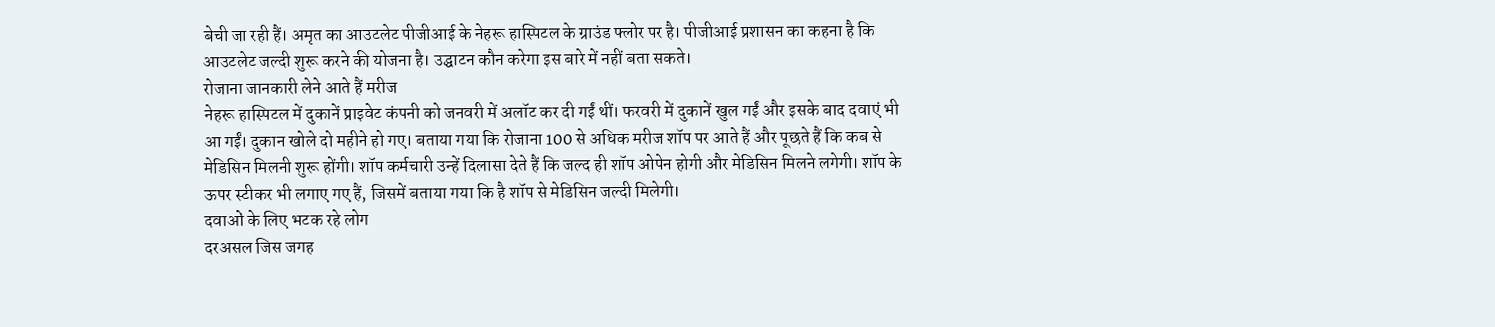बेची जा रही हैं। अमृत का आउटलेट पीजीआई के नेहरू हास्पिटल के ग्राउंड फ्लोर पर है। पीजीआई प्रशासन का कहना है कि आउटलेट जल्दी शुरू करने की योजना है। उद्घाटन कौन करेगा इस बारे में नहीं बता सकते।
रोजाना जानकारी लेने आते हैं मरीज
नेहरू हास्पिटल में दुकानें प्राइवेट कंपनी को जनवरी में अलॉट कर दी गईं थीं। फरवरी में दुकानें खुल गईं और इसके बाद दवाएं भी आ गईं। दुकान खोले दो महीने हो गए। बताया गया कि रोजाना 100 से अधिक मरीज शॉप पर आते हैं और पूछते हैं कि कब से मेडिसिन मिलनी शुरू होंगी। शॉप कर्मचारी उन्हें दिलासा देते हैं कि जल्द ही शॉप ओपेन होगी और मेडिसिन मिलने लगेगी। शॉप के ऊपर स्टीकर भी लगाए गए हैं, जिसमें बताया गया कि है शॉप से मेडिसिन जल्दी मिलेगी।
दवाओं के लिए भटक रहे लोग
दरअसल जिस जगह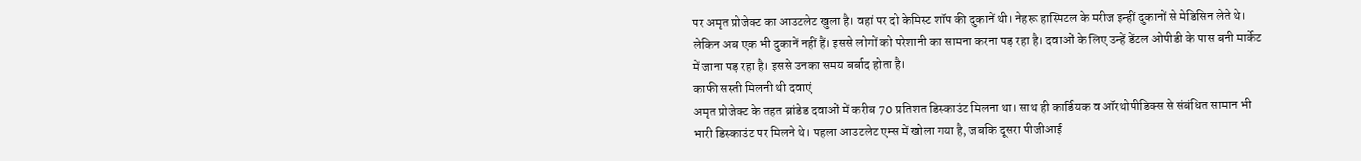पर अमृत प्रोजेक्ट का आउटलेट खुला है। वहां पर दो केमिस्ट शॉप की दुकानें थी। नेहरू हास्पिटल के मरीज इन्हीं दुकानों से मेडिसिन लेते थे। लेकिन अब एक भी दुकानें नहीं हैं। इससे लोगों को परेशानी का सामना करना पड़ रहा है। दवाओं के लिए उन्हें डेंटल ओपीडी के पास बनी मार्केट में जाना पड़ रहा है। इससे उनका समय बर्बाद होता है।
काफी सस्ती मिलनी थी दवाएं
अमृत प्रोजेक्ट के तहत ब्रांडेड दवाओं में करीब 70 प्रतिशत डिस्काउंट मिलना था। साथ ही कार्डियक व ऑरथोपीडिक्स से संबंधित सामान भी भारी डिस्काउंट पर मिलने थे। पहला आउटलेट एम्स में खोला गया है, जबकि दूसरा पीजीआई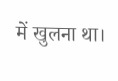में खुलना था।